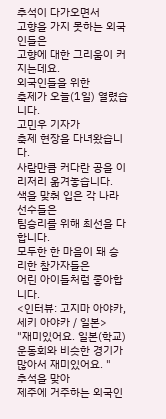추석이 다가오면서
고향을 가지 못하는 외국인들은
고향에 대한 그리움이 커지는데요.
외국인들을 위한
축제가 오늘(1일) 열렸습니다.
고민우 기자가
축제 현장을 다녀왔습니다.
사람만큼 커다란 공을 이리저리 옮겨놓습니다.
색을 맞춰 입은 각 나라 선수들은
팀승리를 위해 최선을 다합니다.
모두한 한 마음이 돼 승리한 참가자들은
어린 아이들처럼 좋아합니다.
<인터뷰: 고지마 아야카, 세키 아야카 / 일본>
"재미있어요. 일본(학교) 운동회와 비슷한 경기가 많아서 재미있어요. "
추석을 맞아
제주에 거주하는 외국인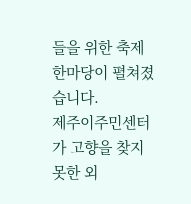들을 위한 축제 한마당이 펼쳐졌습니다.
제주이주민센터가 고향을 찾지 못한 외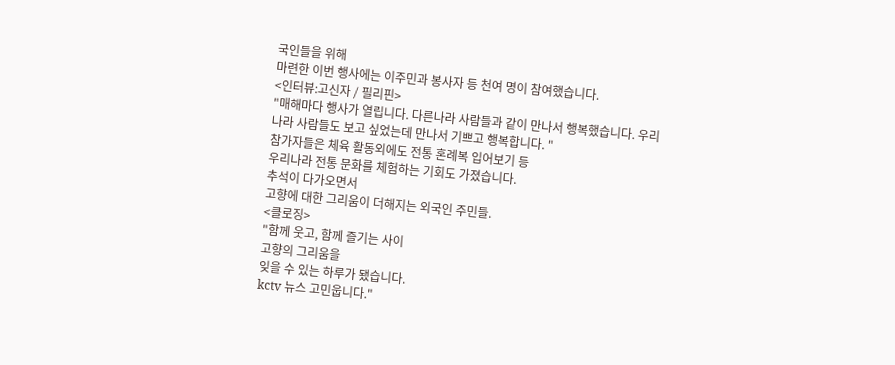국인들을 위해
마련한 이번 행사에는 이주민과 봉사자 등 천여 명이 참여했습니다.
<인터뷰:고신자 / 필리핀>
"매해마다 행사가 열립니다. 다른나라 사람들과 같이 만나서 행복했습니다. 우리나라 사람들도 보고 싶었는데 만나서 기쁘고 행복합니다. "
참가자들은 체육 활동외에도 전통 혼례복 입어보기 등
우리나라 전통 문화를 체험하는 기회도 가졌습니다.
추석이 다가오면서
고향에 대한 그리움이 더해지는 외국인 주민들.
<클로징>
"함께 웃고, 함께 즐기는 사이
고향의 그리움을
잊을 수 있는 하루가 됐습니다.
kctv 뉴스 고민웁니다."